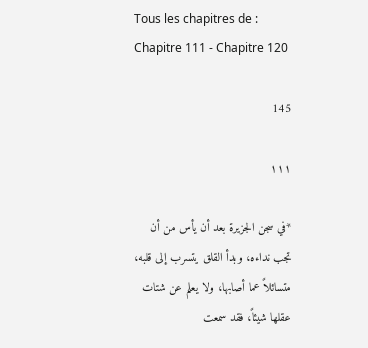Tous les chapitres de : Chapitre 111 - Chapitre 120

145

١١١

*في سجن الجزيرة بعد أن يأس من أن تجب نداءه، وبدأ القلق يتسرب إلى قلبه، متسائلاً عما أصابها، ولا يعلم عن شتات عقلها شيئاً، فقد سمعت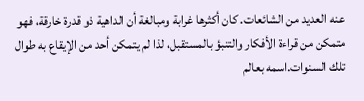عنه العديد من الشائعات. كان أكثرها غرابة ومبالغة أن الداهية ذو قدرة خارقة، فهو متمكن من قراءة الأفكار والتنبؤ بالمستقبل، لذا لم يتمكن أحد من الإيقاع به طوال تلك السنوات.اسمه بعالم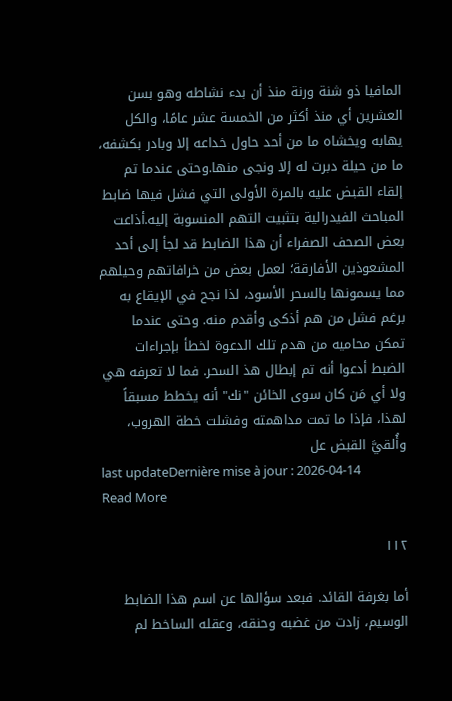المافيا ذو شنة ورنة منذ أن بدء نشاطه وهو بسن العشرين أي منذ أكثر من الخمسة عشر عامًا، والكل يهابه ويخشاه ما من أحد حاول خداعه إلا وبادر بكشفه، ما من حيلة دبرت له إلا ونجى منها.وحتى عندما تم إلقاء القبض عليه بالمرة الأولى التي فشل فيها ضابط المباحث الفيدرالية بتثبيت التهم المنسوبة إليه.أذاعت بعض الصحف الصفراء أن هذا الضابط قد لجأ إلى أحد المشعوذين الأفارقة؛ لعمل بعض من خرافاتهم وحيلهم مما يسمونها بالسحر الأسود، لذا نجح في الإيقاع به برغم فشل من هم أذكى وأقدم منه. وحتى عندما تمكن محاميه من هدم تلك الدعوة لخطأ بإجراءات الضبط أدعوا أنه تم إبطال هذ السحر. فما لا تعرفه هي ولا أي مَن كان سوى الخائن "نك" أنه يخطط مسبقاً لهذا، فإذا ما تمت مداهمته وفشلت خطة الهروب، وأُلقيَّ القبض عل
last updateDernière mise à jour : 2026-04-14
Read More

١١٢

أما بغرفة القائد. فبعد سؤالها عن اسم هذا الضابط الوسيم، زادت من غضبه وحنقه، وعقله الساخط لم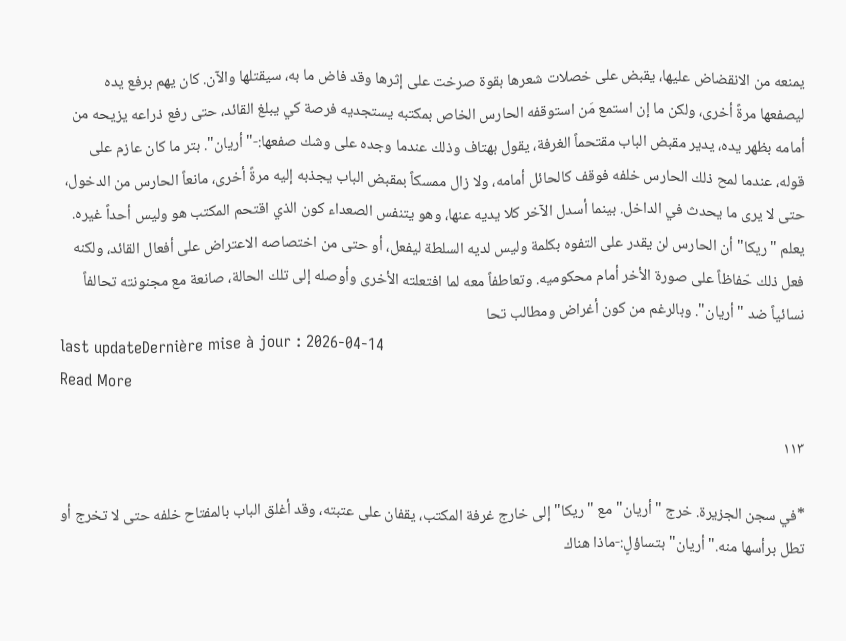يمنعه من الانقضاض عليها، يقبض على خصلات شعرها بقوة صرخت على إثرها وقد فاض ما به، سيقتلها والآن. كان يهم برفع يده ليصفعها مرةً أخرى، ولكن ما إن استمع مَن استوقفه الحارس الخاص بمكتبه يستجديه فرصة كي يبلغ القائد، حتى رفع ذراعه يزيحه من أمامه بظهر يده، يدير مقبض الباب مقتحماً الغرفة، يقول بهتاف وذلك عندما وجده على وشك صفعها:-"أريان". بتر ما كان عازم على قوله، عندما لمح ذلك الحارس خلفه فوقف كالحائل أمامه، ولا زال ممسكاً بمقبض الباب يجذبه إليه مرةً أخرى، مانعاً الحارس من الدخول، حتى لا يرى ما يحدث في الداخل. بينما أسدل الآخر كلا يديه عنها، وهو يتنفس الصعداء كون الذي اقتحم المكتب هو وليس أحداً غيره. يعلم "ريكا" أن الحارس لن يقدر على التفوه بكلمة وليس لديه السلطة ليفعل، أو حتى من اختصاصه الاعتراض على أفعال القائد، ولكنه فعل ذلك حّفاظاً على صورة الأخر أمام محكوميه. وتعاطفاً معه لما افتعلته الأخرى وأوصله إلى تلك الحالة، صانعة مع مجنونته تحالفاً نسائياً ضد "أريان". وبالرغم من كون أغراض ومطالب تحا
last updateDernière mise à jour : 2026-04-14
Read More

١١٣

*في سجن الجزيرة. خرج "أريان" مع "ريكا" إلى خارج غرفة المكتب، يقفان على عتبته، وقد أغلق الباب بالمفتاح خلفه حتى لا تخرج أو تطل برأسها منه."أريان" بتساؤلٍ:-ماذا هناك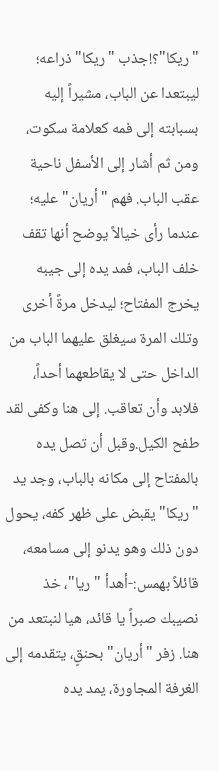"ريكا"؟!جذب "ريكا" ذراعه؛ ليبتعدا عن الباب، مشيراً إليه بسبابته إلى فمه كعلامة سكوت، ومن ثم أشار إلى الأسفل ناحية عقب الباب. فهم "أريان" عليه؛ عندما رأى خيالاً يوضح أنها تقف خلف الباب، فمد يده إلى جيبه يخرج المفتاح؛ ليدخل مرةً أخرى وتلك المرة سيغلق عليهما الباب من الداخل حتى لا يقاطعهما أحداً، فلابد وأن تعاقب. إلى هنا وكفى لقد طفح الكيل.وقبل أن تصل يده بالمفتاح إلى مكانه بالباب، وجد يد "ريكا" يقبض على ظهر كفه، يحول دون ذلك وهو يدنو إلى مسامعه، قائلاً بهمس:-أهدأ "ريا"، خذ نصيبك صبراً يا قائد، هيا لنبتعد من هنا. زفر "أريان" بحنقٍ، يتقدمه إلى الغرفة المجاورة، يمد يده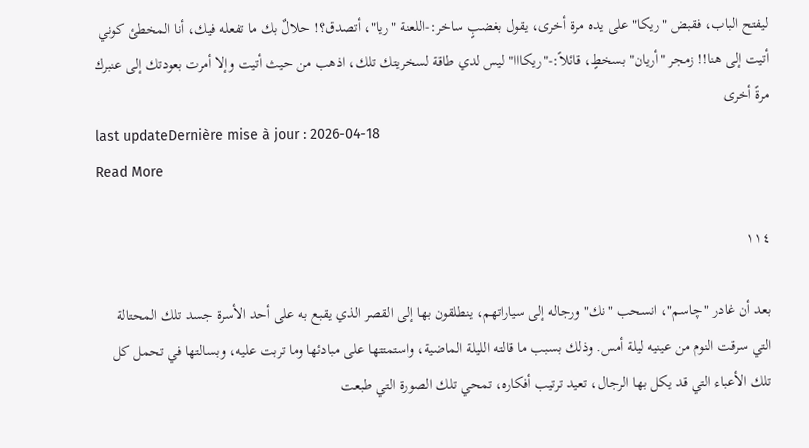ليفتح الباب، فقبض "ريكا" على يده مرة أخرى، يقول بغضبٍ ساخر:-اللعنة "ريا"، أتصدق؟! حلالٌ بك ما تفعله فيك، أنا المخطئ كوني أتيت إلى هنا!! زمجر "أريان" بسخطٍ، قائلاً:-"ريكااا" ليس لدي طاقة لسخريتك تلك، اذهب من حيث أتيت وإلا أمرت بعودتك إلى عنبرك مرةً أخرى
last updateDernière mise à jour : 2026-04-18
Read More

١١٤

بعد أن غادر "چاسم"، انسحب "نك" ورجاله إلى سياراتهم، ينطلقون بها إلى القصر الذي يقبع به على أحد الأسرة جسد تلك المحتالة التي سرقت النوم من عينيه ليلة أمس. وذلك بسبب ما قالته الليلة الماضية، واستمتتها على مبادئها وما تربت عليه، وبسالتها في تحمل كل تلك الأعباء التي قد يكل بها الرجال، تعيد ترتيب أفكاره، تمحي تلك الصورة التي طبعت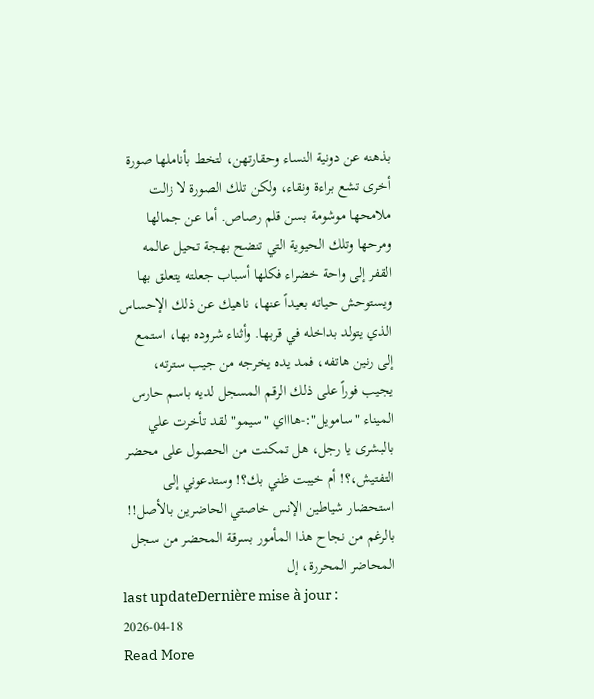بذهنه عن دونية النساء وحقارتهن، لتخط بأناملها صورة أخرى تشع براءة ونقاء، ولكن تلك الصورة لا زالت ملامحها موشومة بسن قلم رصاص. أما عن جمالها ومرحها وتلك الحيوية التي تنضح بهجة تحيل عالمه القفر إلى واحة خضراء فكلها أسباب جعلته يتعلق بها ويستوحش حياته بعيداً عنها، ناهيك عن ذلك الإحساس الذي يتولد بداخله في قربها. وأثناء شروده بها، استمع إلى رنين هاتفه، فمد يده يخرجه من جيب سترته، يجيب فوراً على ذلك الرقم المسجل لديه باسم حارس الميناء "سامويل":-هاااي "سيمو" لقد تأخرت علي بالبشرى يا رجل، هل تمكنت من الحصول على محضر التفتيش،؟! أم خيبت ظني بك؟! وستدعوني إلى استحضار شياطين الإنس خاصتي الحاضرين بالأصل!! بالرغم من نجاح هذا المأمور بسرقة المحضر من سجل المحاضر المحررة، إل
last updateDernière mise à jour : 2026-04-18
Read More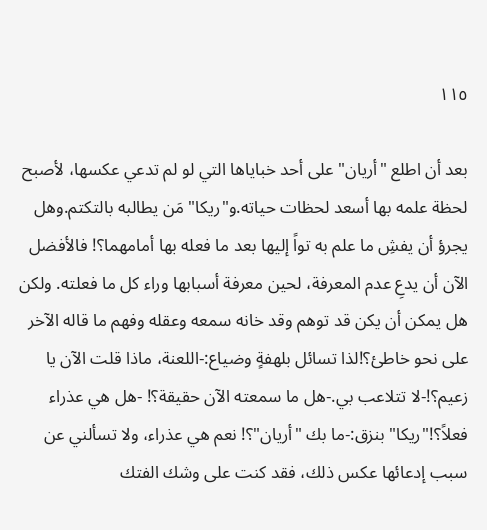١١٥

بعد أن اطلع "أريان" على أحد خباياها التي لو لم تدعي عكسها، لأصبح لحظة علمه بها أسعد لحظات حياته.و"ريكا" مَن يطالبه بالتكتم.وهل يجرؤ أن يفشِ ما علم به تواً إليها بعد ما فعله بها أمامهما؟! فالأفضل الآن أن يدعِ عدم المعرفة، لحين معرفة أسبابها وراء كل ما فعلته. ولكن هل يمكن أن يكن قد توهم وقد خانه سمعه وعقله وفهم ما قاله الآخر على نحو خاطئ؟!لذا تسائل بلهفةٍ وضياع:-اللعنة، ماذا قلت الآن يا زعيم؟!-لا تتلاعب بي.-هل ما سمعته الآن حقيقة؟! -هل هي عذراء فعلاً؟!"ريكا" بنزق:-ما بك "أريان"؟! نعم هي عذراء، ولا تسألني عن سبب إدعائها عكس ذلك، فقد كنت على وشك الفتك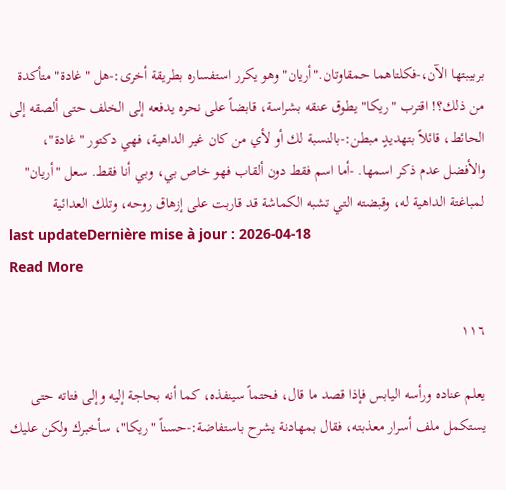بربيبتها الآن،-فكلتاهما حمقاوتان."أريان" وهو يكرر استفساره بطريقة أخرى:-هل "غادة" متأكدة من ذلك؟! اقترب "ريكا" يطوق عنقه بشراسة، قابضاً على نحره يدفعه إلى الخلف حتى ألصقه إلى الحائط، قائلاً بتهديدٍ مبطن:-بالنسبة لك أو لأي من كان غير الداهية، فهي دكتور "غادة"، والأفضل عدم ذكر اسمها. -أما اسم فقط دون ألقاب فهو خاص بي، وبي أنا فقط. سعل "أريان" لمباغتة الداهية له، وقبضته التي تشبه الكماشة قد قاربت على إزهاق روحه، وتلك العدائية
last updateDernière mise à jour : 2026-04-18
Read More

١١٦

يعلم عناده ورأسه اليابس فإذا قصد ما قال، فحتماً سينفذه، كما أنه بحاجة إليه وإلى فتاته حتى يستكمل ملف أسرار معذبته، فقال بمهادنة يشرح باستفاضة:-حسناً "ريكا"، سأخبرك ولكن عليك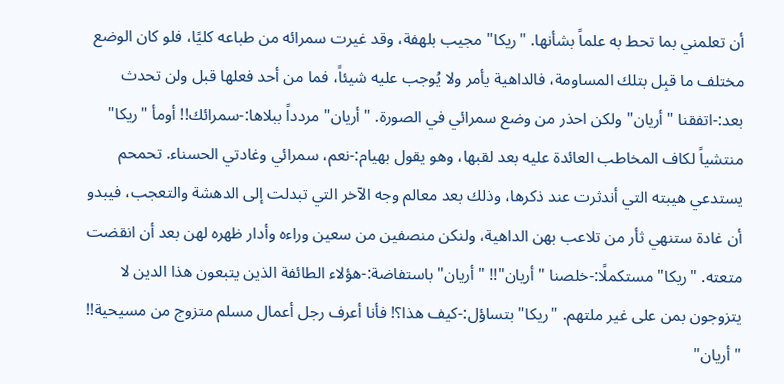أن تعلمني بما تحط به علماً بشأنها. "ريكا" مجيب بلهفة، وقد غيرت سمرائه من طباعه كليًا، فلو كان الوضع مختلف ما قبِل بتلك المساومة، فالداهية يأمر ولا يُوجب عليه شيئاً، فما من أحد فعلها قبل ولن تحدث بعد:-اتفقنا "أريان" ولكن احذر من وضع سمرائي في الصورة. "أريان" مردداً ببلاها:-سمرائك!! أومأ "ريكا" منتشياً لكاف المخاطب العائدة عليه بعد لقبها، وهو يقول بهيام:-نعم، سمرائي وغادتي الحسناء. تحمحم يستدعي هيبته التي أندثرت عند ذكرها، وذلك بعد معالم وجه الآخر التي تبدلت إلى الدهشة والتعجب، فيبدو أن غادة ستنهي ثأر من تلاعب بهن الداهية، ولنكن منصفين من سعين وراءه وأدار ظهره لهن بعد أن انقضت متعته. "ريكا" مستكملًا:-خلصنا "أريان"!! "أريان" باستفاضة:-هؤلاء الطائفة الذين يتبعون هذا الدين لا يتزوجون بمن على غير ملتهم. "ريكا" بتساؤل:-كيف هذا؟! فأنا أعرف رجل أعمال مسلم متزوج من مسيحية!! "أريان"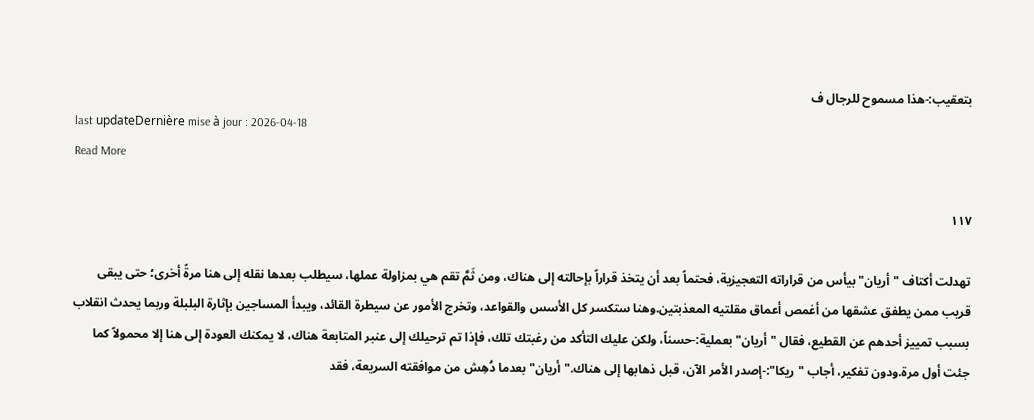بتعقيب:-هذا مسموح للرجال ف
last updateDernière mise à jour : 2026-04-18
Read More

١١٧

تهدلت أكتاف "أريان" بيأس من قراراته التعجيزية، فحتماً بعد أن يتخذ قراراً بإحالته إلى هناك، ومن ثَمَّ تقم هي بمزاولة عملها، سيطلب بعدها نقله إلى هنا مرةً أخرى؛ حتى يبقى قريب ممن يطفق عشقها من أغمص أعماق مقلتيه المعذبتين.وهنا ستكسر كل الأسس والقواعد، وتخرج الأمور عن سيطرة القائد، ويبدأ المساجين بإثارة البلبلة وربما يحدث انقلاب بسبب تمييز أحدهم عن القطيع، فقال "أريان" بعملية:-حسناً، ولكن عليك التأكد من رغبتك تلك، فإذا تم ترحيلك إلى عنبر المتابعة هناك، لا يمكنك العودة إلى هنا إلا محمولاً كما جئت أول مرة.ودون تفكير، أجاب "ريكا":-إصدر الأمر الآن، قبل ذهابها إلى هناك."أريان" بعدما دُهِش من موافقته السريعة، فقد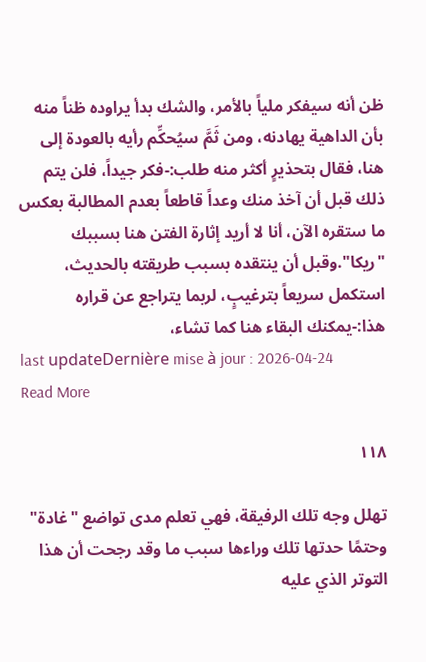ظن أنه سيفكر ملياً بالأمر، والشك بدأ يراوده ظناً منه بأن الداهية يهادنه، ومن ثَمَّ سيُحكِّم رأيه بالعودة إلى هنا، فقال بتحذيرٍ أكثر منه طلب:-فكر جيداً، فلن يتم ذلك قبل أن آخذ منك وعداً قاطعاً بعدم المطالبة بعكس ما ستقره الآن، أنا لا أريد إثارة الفتن هنا بسببك "ريكا".وقبل أن ينتقده بسبب طريقته بالحديث، استكمل سريعاً بترغيبٍ، لربما يتراجع عن قراره هذا:-يمكنك البقاء هنا كما تشاء،
last updateDernière mise à jour : 2026-04-24
Read More

١١٨

تهلل وجه تلك الرفيقة، فهي تعلم مدى تواضع "غادة" وحتمًا حدتها تلك وراءها سبب ما وقد رجحت أن هذا التوتر الذي عليه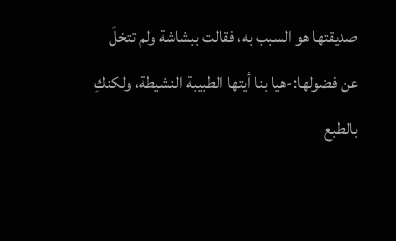صديقتها هو السبب به، فقالت ببشاشة ولم تتخلَ عن فضولها:-هيا بنا أيتها الطبيبة النشيطة، ولكنكِ بالطبع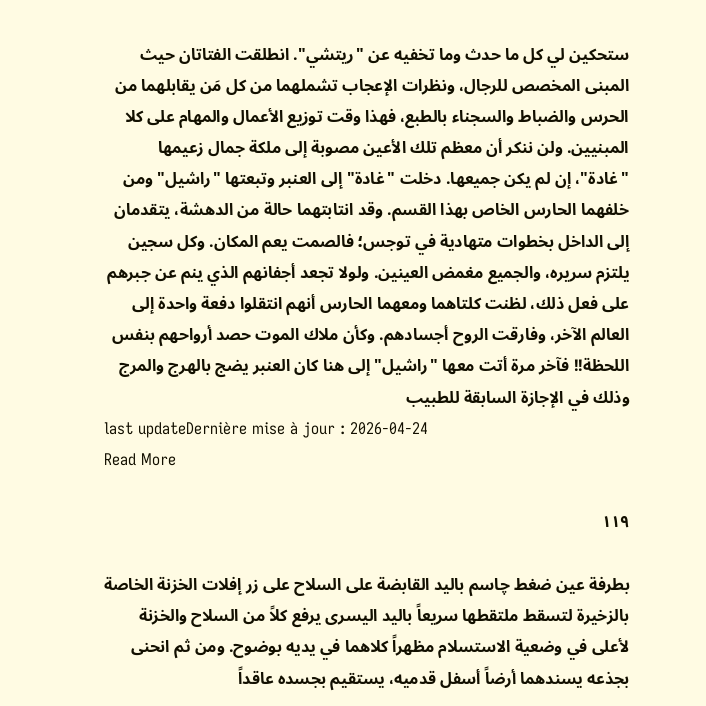ستحكين لي كل ما حدث وما تخفيه عن "ريتشي". انطلقت الفتاتان حيث المبنى المخصص للرجال، ونظرات الإعجاب تشملهما من كل مَن يقابلهما من الحرس والضباط والسجناء بالطبع، فهذا وقت توزيع الأعمال والمهام على كلا المبنيين. ولن ننكر أن معظم تلك الأعين مصوبة إلى ملكة جمال زعيمها "غادة"، إن لم يكن جميعها. دخلت "غادة" إلى العنبر وتبعتها "راشيل" ومن خلفهما الحارس الخاص بهذا القسم. وقد انتابتهما حالة من الدهشة، يتقدمان إلى الداخل بخطوات متهادية في توجس؛ فالصمت يعم المكان. وكل سجين يلتزم سريره، والجميع مغمض العينين. ولولا تجعد أجفانهم الذي ينم عن جبرهم على فعل ذلك، لظنت كلتاهما ومعهما الحارس أنهم انتقلوا دفعة واحدة إلى العالم الآخر، وفارقت الروح أجسادهم. وكأن ملاك الموت حصد أرواحهم بنفس اللحظة!! فآخر مرة أتت معها "راشيل" إلى هنا كان العنبر يضج بالهرج والمرج وذلك في الإجازة السابقة للطبيب
last updateDernière mise à jour : 2026-04-24
Read More

١١٩

بطرفة عين ضغط چاسم باليد القابضة على السلاح على زر إفلات الخزنة الخاصة بالزخيرة لتسقط ملتقطها سريعاً باليد اليسرى يرفع كلاً من السلاح والخزنة لأعلى في وضعية الاستسلام مظهراً كلاهما في يديه بوضوح. ومن ثم انحنى بجذعه يسندهما أرضاً أسفل قدميه، يستقيم بجسده عاقداً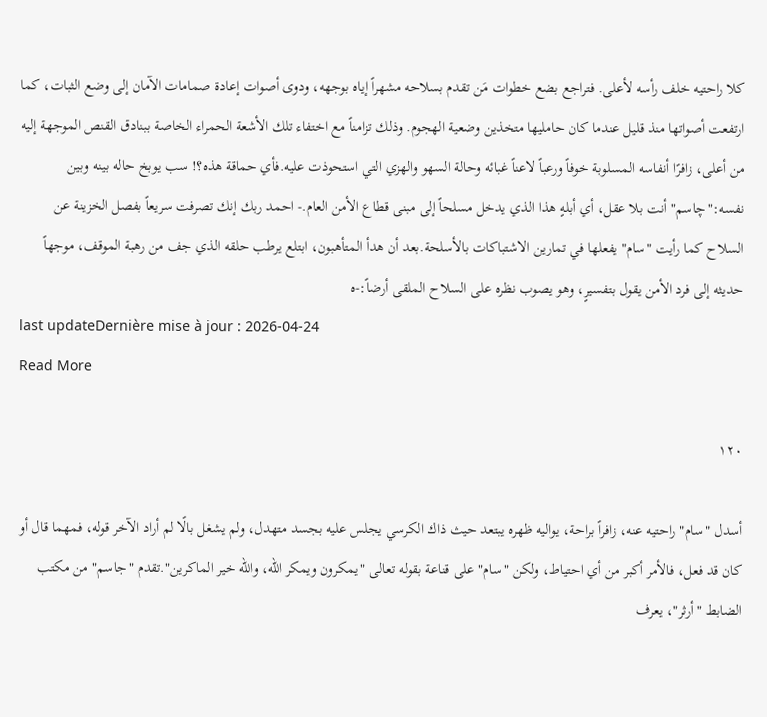كلا راحتيه خلف رأسه لأعلى. فتراجع بضع خطوات مَن تقدم بسلاحه مشهراً إياه بوجهه، ودوى أصوات إعادة صمامات الآمان إلى وضع الثبات، كما ارتفعت أصواتها منذ قليل عندما كان حامليها متخذين وضعية الهجوم. وذلك تزامناً مع اختفاء تلك الأشعة الحمراء الخاصة ببنادق القنص الموجهة إليه من أعلى، زافرًا أنفاسه المسلوبة خوفاً ورعباً لاعناً غبائه وحالة السهو والهزي التي استحوذت عليه.فأي حماقة هذه؟! سب يوبخ حاله بينه وبين نفسه:"چاسم" أنت بلا عقل، أي أبلهٍ هذا الذي يدخل مسلحاً إلى مبنى قطاع الأمن العام.- احمد ربك إنك تصرفت سريعاً بفصل الخزينة عن السلاح كما رأيت "سام" يفعلها في تمارين الاشتباكات بالأسلحة.بعد أن هدأ المتأهبون، ابتلع يرطب حلقه الذي جف من رهبة الموقف، موجهاً حديثه إلى فرد الأمن يقول بتفسيرٍ، وهو يصوب نظره على السلاح الملقى أرضاً:-ه
last updateDernière mise à jour : 2026-04-24
Read More

١٢٠

أسدل "سام" راحتيه عنه، زافراً براحة، يواليه ظهره يبتعد حيث ذاك الكرسي يجلس عليه بجسد متهدل، ولم يشغل بالًا لم أراد الآخر قوله، فمهما قال أو كان قد فعل، فالأمر أكبر من أي احتياط، ولكن "سام" على قناعة بقوله تعالى "يمكرون ويمكر الله، والله خير الماكرين".تقدم "جاسم" من مكتب الضابط "أرثر"، يعرف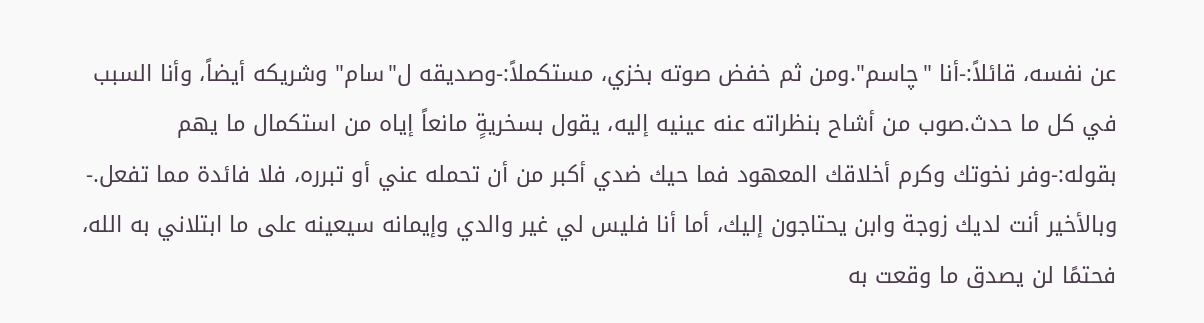عن نفسه، قائلاً:-أنا "چاسم".ومن ثم خفض صوته بخزي، مستكملاً:-وصديقه ل"سام" وشريكه أيضاً، وأنا السبب في كل ما حدث.صوب من أشاح بنظراته عنه عينيه إليه، يقول بسخريةٍ مانعاً إياه من استكمال ما يهم بقوله:-وفر نخوتك وكرم أخلاقك المعهود فما حيك ضدي أكبر من أن تحمله عني أو تبرره، فلا فائدة مما تفعل.- وبالأخير أنت لديك زوجة وابن يحتاجون إليك، أما أنا فليس لي غير والدي وإيمانه سيعينه على ما ابتلاني به الله، فحتمًا لن يصدق ما وقعت به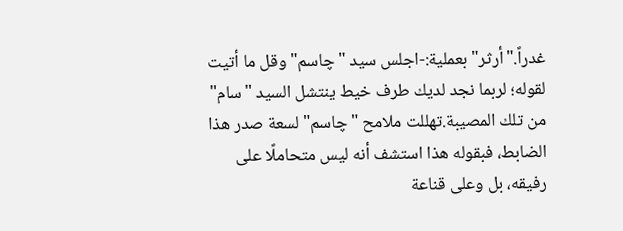غدراً."أرثر" بعملية:-اجلس سيد "چاسم" وقل ما أتيت لقوله؛ لربما نجد لديك طرف خيط ينتشل السيد "سام" من تلك المصيبة.تهللت ملامح "چاسم" لسعة صدر هذا الضابط، فبقوله هذا استشف أنه ليس متحاملًا على رفيقه، بل وعلى قناعة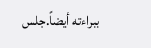ببراءته أيضاً.جلس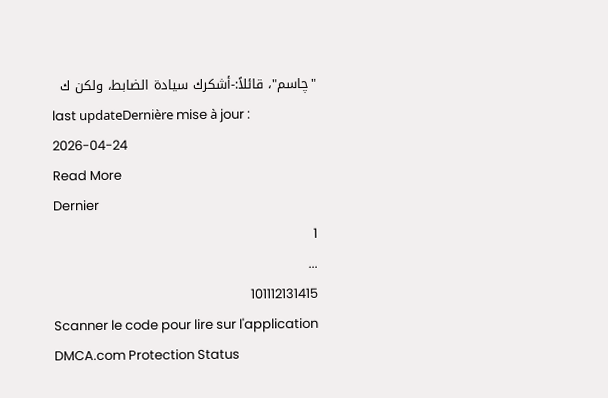"چاسم"، قائلاً:-أشكرك سيادة الضابط، ولكن ك
last updateDernière mise à jour : 2026-04-24
Read More
Dernier
1
...
101112131415
Scanner le code pour lire sur l'application
DMCA.com Protection Status